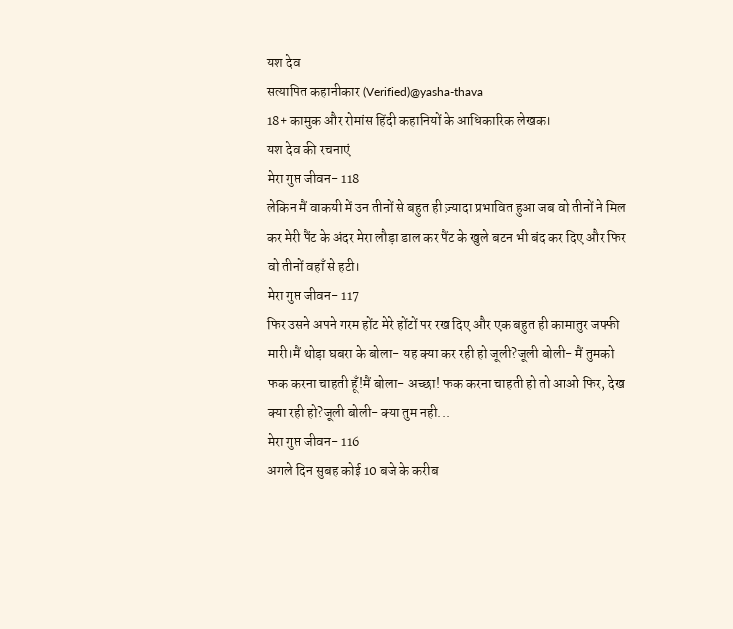यश देव
सत्यापित कहानीकार (Verified)@yasha-thava
18+ कामुक और रोमांस हिंदी कहानियों के आधिकारिक लेखक।
यश देव की रचनाएं
मेरा गुप्त जीवन- 118
लेकिन मैं वाकयी में उन तीनों से बहुत ही ज़्यादा प्रभावित हुआ जब वो तीनों ने मिल कर मेरी पैंट के अंदर मेरा लौड़ा डाल कर पैंट के खुले बटन भी बंद कर दिए और फिर वो तीनों वहाँ से हटी।
मेरा गुप्त जीवन- 117
फिर उसने अपने गरम होंट मेरे होंटों पर रख दिए और एक बहुत ही कामातुर जफ्फी मारी।मैं थोड़ा घबरा के बोला- यह क्या कर रही हो जूली?जूली बोली- मैं तुमको फक करना चाहती हूँ!मैं बोला- अच्छा! फक करना चाहती हो तो आओ फिर, देख क्या रही हो?जूली बोली- क्या तुम नही...
मेरा गुप्त जीवन- 116
अगले दिन सुबह कोई 10 बजे के करीब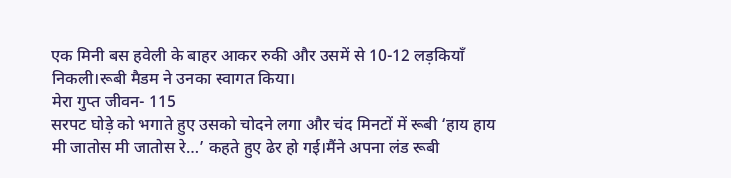एक मिनी बस हवेली के बाहर आकर रुकी और उसमें से 10-12 लड़कियाँ निकली।रूबी मैडम ने उनका स्वागत किया।
मेरा गुप्त जीवन- 115
सरपट घोड़े को भगाते हुए उसको चोदने लगा और चंद मिनटों में रूबी ‘हाय हाय मी जातोस मी जातोस रे…’ कहते हुए ढेर हो गई।मैंने अपना लंड रूबी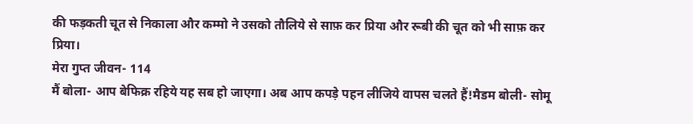की फड़कती चूत से निकाला और कम्मो ने उसको तौलिये से साफ़ कर प्रिया और रूबी की चूत को भी साफ़ कर प्रिया।
मेरा गुप्त जीवन- 114
मैं बोला- आप बेफिक्र रहिये यह सब हो जाएगा। अब आप कपड़े पहन लीजिये वापस चलते हैं!मैडम बोली- सोमू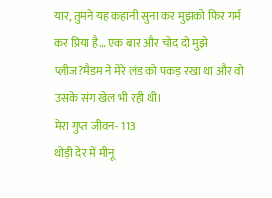यार, तुमने यह कहानी सुना कर मुझको फिर गर्म कर प्रिया है… एक बार और चोद दो मुझे प्लीज?मैडम ने मेरे लंड को पकड़ रखा था और वो उसके संग खेल भी रही थी।
मेरा गुप्त जीवन- 113
थोड़ी देर में मीनू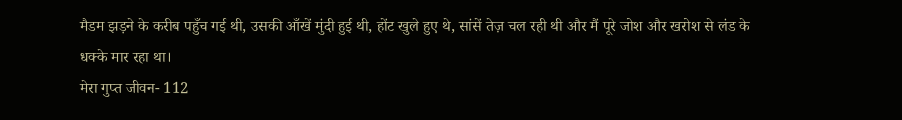मैडम झड़ने के करीब पहुँच गई थी, उसकी आँखें मुंदी हुई थी, होंट खुले हुए थे, सांसें तेज़ चल रही थी और मैं पूरे जोश और खरोश से लंड के धक्के मार रहा था।
मेरा गुप्त जीवन- 112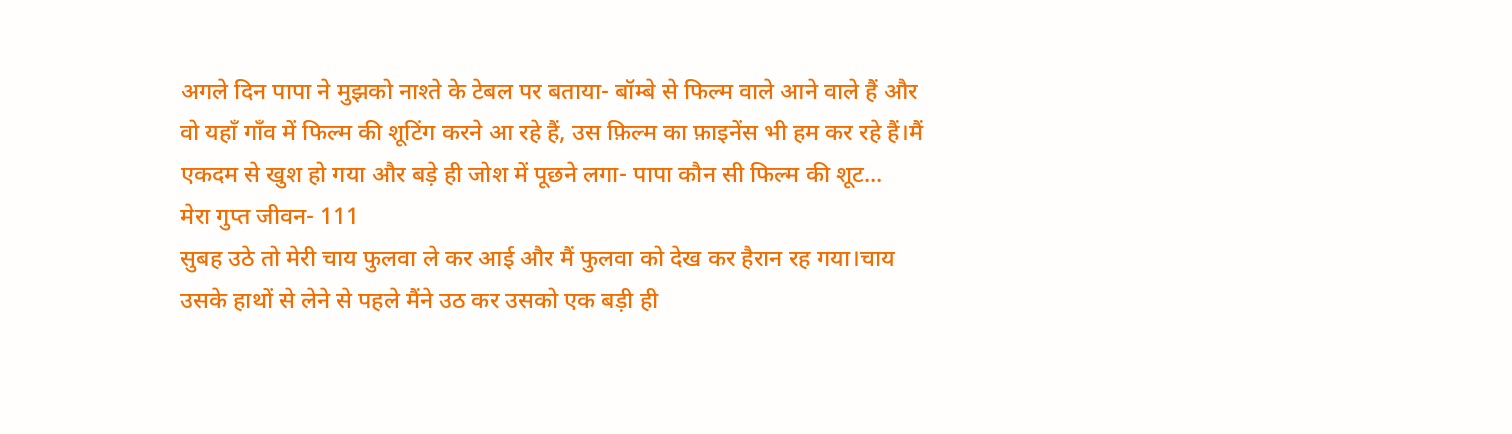अगले दिन पापा ने मुझको नाश्ते के टेबल पर बताया- बॉम्बे से फिल्म वाले आने वाले हैं और वो यहाँ गाँव में फिल्म की शूटिंग करने आ रहे हैं, उस फ़िल्म का फ़ाइनेंस भी हम कर रहे हैं।मैं एकदम से खुश हो गया और बड़े ही जोश में पूछने लगा- पापा कौन सी फिल्म की शूट...
मेरा गुप्त जीवन- 111
सुबह उठे तो मेरी चाय फुलवा ले कर आई और मैं फुलवा को देख कर हैरान रह गया।चाय उसके हाथों से लेने से पहले मैंने उठ कर उसको एक बड़ी ही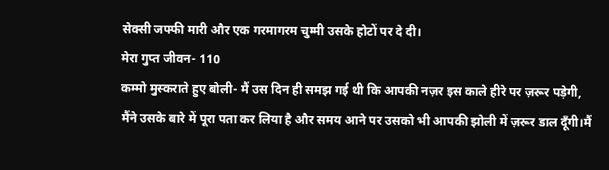सेक्सी जफ्फी मारी और एक गरमागरम चुम्मी उसके होटों पर दे दी।
मेरा गुप्त जीवन- 110
कम्मो मुस्कराते हुए बोली- मैं उस दिन ही समझ गई थी कि आपकी नज़र इस काले हीरे पर ज़रूर पड़ेगी, मैंने उसके बारे में पूरा पता कर लिया है और समय आने पर उसको भी आपकी झोली में ज़रूर डाल दूँगी।मैं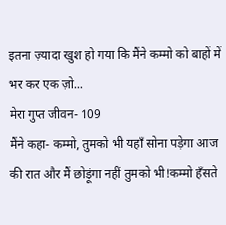इतना ज़्यादा खुश हो गया कि मैंने कम्मो को बाहों में भर कर एक ज़ो...
मेरा गुप्त जीवन- 109
मैंने कहा- कम्मो, तुमको भी यहाँ सोना पड़ेगा आज की रात और मैं छोड़ूंगा नहीं तुमको भी!कम्मो हँसते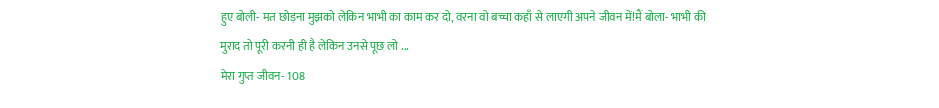हुए बोली- मत छोड़ना मुझको लेकिन भाभी का काम कर दो, वरना वो बच्चा कहाँ से लाएगी अपने जीवन में!मैं बोला- भाभी की मुराद तो पूरी करनी ही है लेकिन उनसे पूछ लो ...
मेरा गुप्त जीवन- 108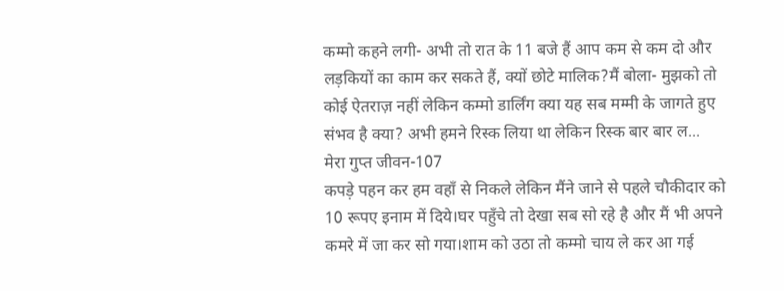कम्मो कहने लगी- अभी तो रात के 11 बजे हैं आप कम से कम दो और लड़कियों का काम कर सकते हैं, क्यों छोटे मालिक?मैं बोला- मुझको तो कोई ऐतराज़ नहीं लेकिन कम्मो डार्लिंग क्या यह सब मम्मी के जागते हुए संभव है क्या? अभी हमने रिस्क लिया था लेकिन रिस्क बार बार ल...
मेरा गुप्त जीवन-107
कपड़े पहन कर हम वहाँ से निकले लेकिन मैंने जाने से पहले चौकीदार को 10 रूपए इनाम में दिये।घर पहुँचे तो देखा सब सो रहे है और मैं भी अपने कमरे में जा कर सो गया।शाम को उठा तो कम्मो चाय ले कर आ गई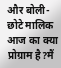और बोली- छोटे मालिक आज का क्या प्रोग्राम है?मैं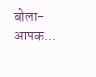बोला- आपक...